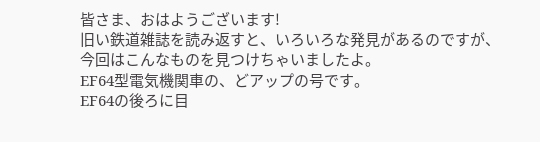皆さま、おはようございます!
旧い鉄道雑誌を読み返すと、いろいろな発見があるのですが、
今回はこんなものを見つけちゃいましたよ。
EF64型電気機関車の、どアップの号です。
EF64の後ろに目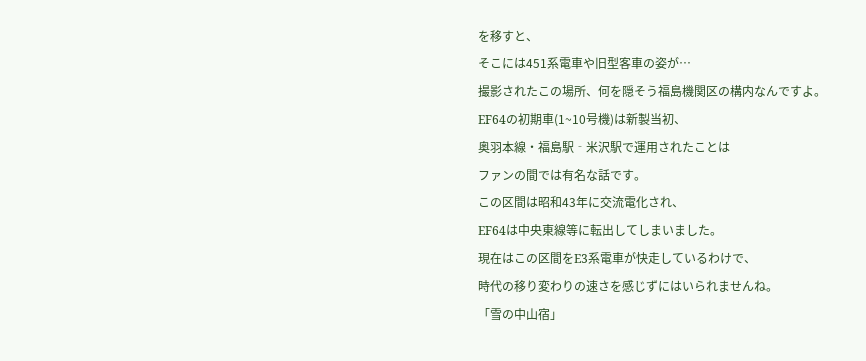を移すと、
そこには451系電車や旧型客車の姿が…
撮影されたこの場所、何を隠そう福島機関区の構内なんですよ。
EF64の初期車(1~10号機)は新製当初、
奥羽本線・福島駅‐米沢駅で運用されたことは
ファンの間では有名な話です。
この区間は昭和43年に交流電化され、
EF64は中央東線等に転出してしまいました。
現在はこの区間をE3系電車が快走しているわけで、
時代の移り変わりの速さを感じずにはいられませんね。
「雪の中山宿」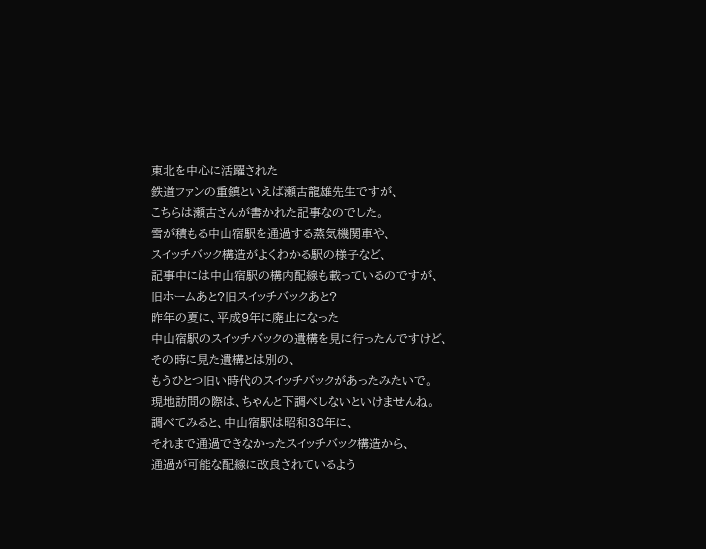東北を中心に活躍された
鉄道ファンの重鎮といえば瀬古龍雄先生ですが、
こちらは瀬古さんが書かれた記事なのでした。
雪が積もる中山宿駅を通過する蒸気機関車や、
スイッチバック構造がよくわかる駅の様子など、
記事中には中山宿駅の構内配線も載っているのですが、
旧ホームあと?旧スイッチバックあと?
昨年の夏に、平成9年に廃止になった
中山宿駅のスイッチバックの遺構を見に行ったんですけど、
その時に見た遺構とは別の、
もうひとつ旧い時代のスイッチバックがあったみたいで。
現地訪問の際は、ちゃんと下調べしないといけませんね。
調べてみると、中山宿駅は昭和38年に、
それまで通過できなかったスイッチバック構造から、
通過が可能な配線に改良されているよう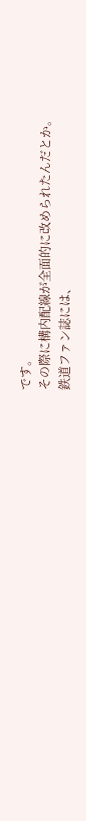です。
その際に構内配線が全面的に改められたんだとか。
鉄道ファン誌には、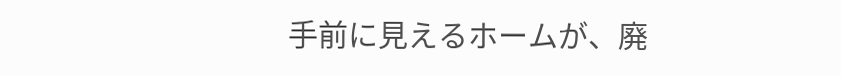手前に見えるホームが、廃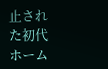止された初代ホーム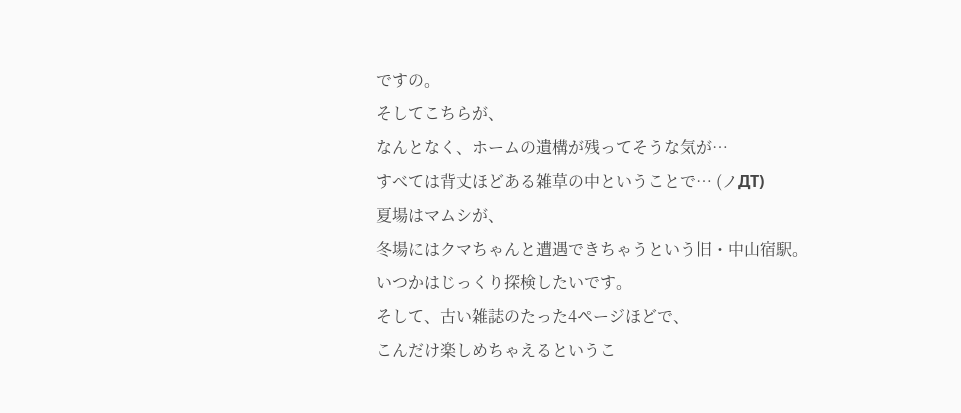ですの。
そしてこちらが、
なんとなく、ホームの遺構が残ってそうな気が…
すべては背丈ほどある雑草の中ということで… (ノДT)
夏場はマムシが、
冬場にはクマちゃんと遭遇できちゃうという旧・中山宿駅。
いつかはじっくり探検したいです。
そして、古い雑誌のたった4ページほどで、
こんだけ楽しめちゃえるというこ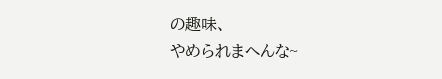の趣味、
やめられまへんな~